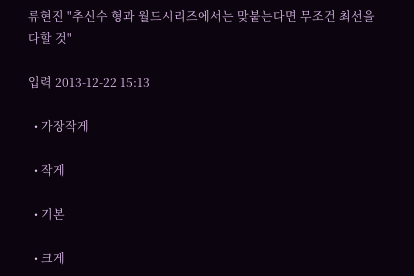류현진 "추신수 형과 월드시리즈에서는 맞붙는다면 무조건 최선을 다할 것"

입력 2013-12-22 15:13

  • 가장작게

  • 작게

  • 기본

  • 크게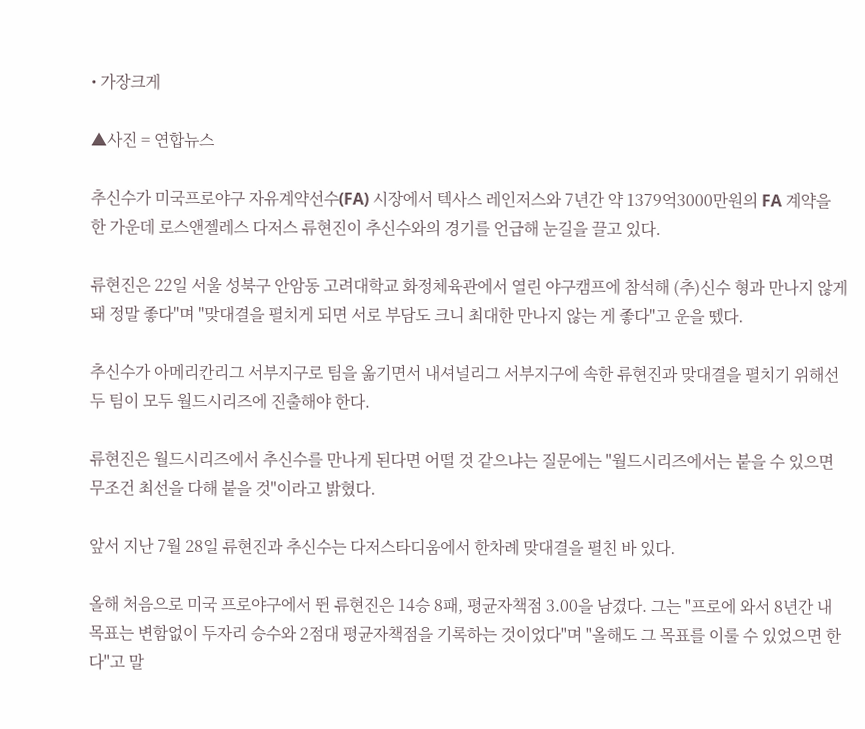• 가장크게

▲사진 = 연합뉴스

추신수가 미국프로야구 자유계약선수(FA) 시장에서 텍사스 레인저스와 7년간 약 1379억3000만원의 FA 계약을 한 가운데 로스앤젤레스 다저스 류현진이 추신수와의 경기를 언급해 눈길을 끌고 있다.

류현진은 22일 서울 성북구 안암동 고려대학교 화정체육관에서 열린 야구캠프에 참석해 (추)신수 형과 만나지 않게 돼 정말 좋다"며 "맞대결을 펼치게 되면 서로 부담도 크니 최대한 만나지 않는 게 좋다"고 운을 뗐다.

추신수가 아메리칸리그 서부지구로 팀을 옮기면서 내셔널리그 서부지구에 속한 류현진과 맞대결을 펼치기 위해선 두 팀이 모두 월드시리즈에 진출해야 한다.

류현진은 월드시리즈에서 추신수를 만나게 된다면 어떨 것 같으냐는 질문에는 "월드시리즈에서는 붙을 수 있으면 무조건 최선을 다해 붙을 것"이라고 밝혔다.

앞서 지난 7월 28일 류현진과 추신수는 다저스타디움에서 한차례 맞대결을 펼친 바 있다.

올해 처음으로 미국 프로야구에서 뛴 류현진은 14승 8패, 평균자책점 3.00을 남겼다. 그는 "프로에 와서 8년간 내 목표는 변함없이 두자리 승수와 2점대 평균자책점을 기록하는 것이었다"며 "올해도 그 목표를 이룰 수 있었으면 한다"고 말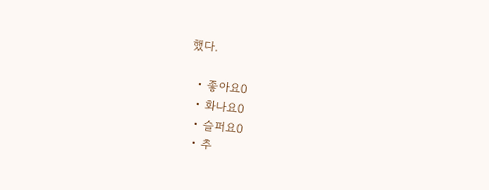했다.

  • 좋아요0
  • 화나요0
  • 슬퍼요0
  • 추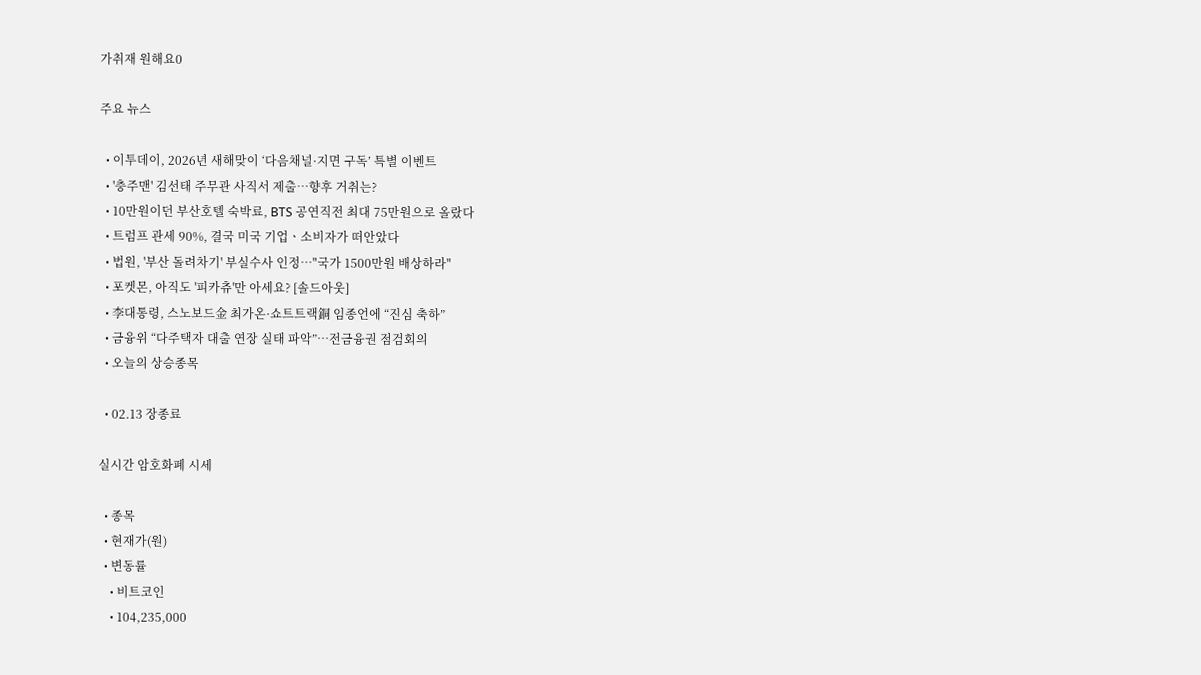가취재 원해요0

주요 뉴스

  • 이투데이, 2026년 새해맞이 ‘다음채널·지면 구독’ 특별 이벤트
  • '충주맨' 김선태 주무관 사직서 제출…향후 거취는?
  • 10만원이던 부산호텔 숙박료, BTS 공연직전 최대 75만원으로 올랐다
  • 트럼프 관세 90%, 결국 미국 기업ㆍ소비자가 떠안았다
  • 법원, '부산 돌려차기' 부실수사 인정…"국가 1500만원 배상하라"
  • 포켓몬, 아직도 '피카츄'만 아세요? [솔드아웃]
  • 李대통령, 스노보드金 최가온·쇼트트랙銅 임종언에 “진심 축하”
  • 금융위 “다주택자 대출 연장 실태 파악”⋯전금융권 점검회의
  • 오늘의 상승종목

  • 02.13 장종료

실시간 암호화폐 시세

  • 종목
  • 현재가(원)
  • 변동률
    • 비트코인
    • 104,235,000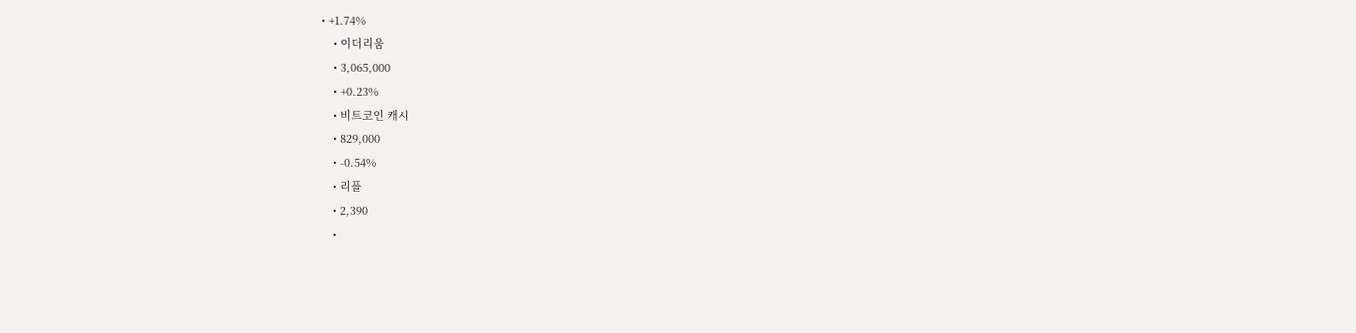• +1.74%
    • 이더리움
    • 3,065,000
    • +0.23%
    • 비트코인 캐시
    • 829,000
    • -0.54%
    • 리플
    • 2,390
    •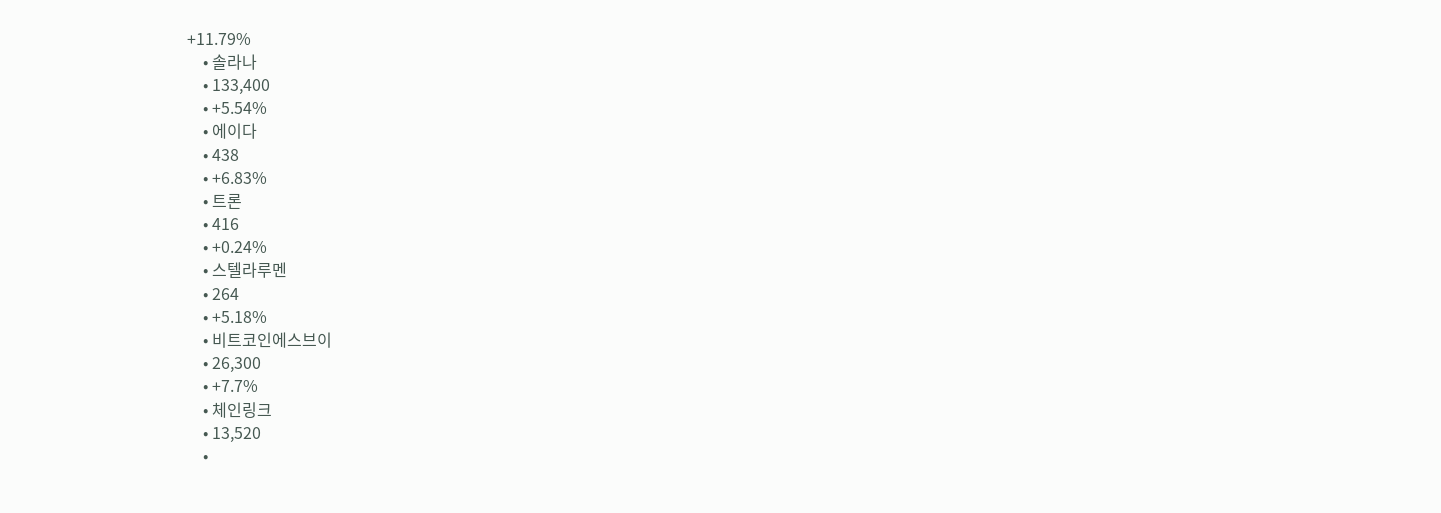+11.79%
    • 솔라나
    • 133,400
    • +5.54%
    • 에이다
    • 438
    • +6.83%
    • 트론
    • 416
    • +0.24%
    • 스텔라루멘
    • 264
    • +5.18%
    • 비트코인에스브이
    • 26,300
    • +7.7%
    • 체인링크
    • 13,520
    •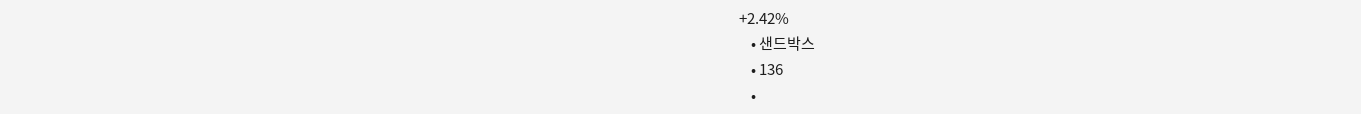+2.42%
    • 샌드박스
    • 136
    •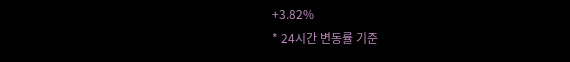+3.82%
* 24시간 변동률 기준